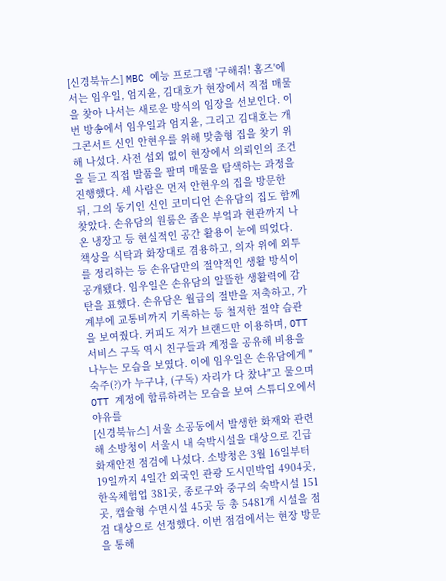[신경북뉴스] MBC 예능 프로그램 '구해줘! 홈즈'에서는 임우일, 엄지윤, 김대호가 현장에서 직접 매물을 찾아 나서는 새로운 방식의 임장을 선보인다. 이번 방송에서 임우일과 엄지윤, 그리고 김대호는 개그콘서트 신인 안현우를 위해 맞춤형 집을 찾기 위해 나섰다. 사전 섭외 없이 현장에서 의뢰인의 조건을 듣고 직접 발품을 팔며 매물을 탐색하는 과정을 진행했다. 세 사람은 먼저 안현우의 집을 방문한 뒤, 그의 동기인 신인 코미디언 손유담의 집도 함께 찾았다. 손유담의 원룸은 좁은 부엌과 현관까지 나온 냉장고 등 현실적인 공간 활용이 눈에 띄었다. 책상을 식탁과 화장대로 겸용하고, 의자 위에 외투를 정리하는 등 손유담만의 절약적인 생활 방식이 공개됐다. 임우일은 손유담의 알뜰한 생활력에 감탄을 표했다. 손유담은 월급의 절반을 저축하고, 가계부에 교통비까지 기록하는 등 철저한 절약 습관을 보여줬다. 커피도 저가 브랜드만 이용하며, OTT 서비스 구독 역시 친구들과 계정을 공유해 비용을 나누는 모습을 보였다. 이에 임우일은 손유담에게 "숙주(?)가 누구냐, (구독) 자리가 다 찼냐"고 물으며 OTT 계정에 합류하려는 모습을 보여 스튜디오에서 야유를
[신경북뉴스] 서울 소공동에서 발생한 화재와 관련해 소방청이 서울시 내 숙박시설을 대상으로 긴급 화재안전 점검에 나섰다. 소방청은 3월 16일부터 19일까지 4일간 외국인 관광 도시민박업 4904곳, 한옥체험업 381곳, 종로구와 중구의 숙박시설 151곳, 캡슐형 수면시설 45곳 등 총 5481개 시설을 점검 대상으로 선정했다. 이번 점검에서는 현장 방문을 통해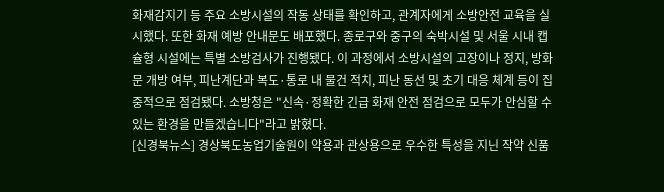화재감지기 등 주요 소방시설의 작동 상태를 확인하고, 관계자에게 소방안전 교육을 실시했다. 또한 화재 예방 안내문도 배포했다. 종로구와 중구의 숙박시설 및 서울 시내 캡슐형 시설에는 특별 소방검사가 진행됐다. 이 과정에서 소방시설의 고장이나 정지, 방화문 개방 여부, 피난계단과 복도·통로 내 물건 적치, 피난 동선 및 초기 대응 체계 등이 집중적으로 점검됐다. 소방청은 "신속·정확한 긴급 화재 안전 점검으로 모두가 안심할 수 있는 환경을 만들겠습니다"라고 밝혔다.
[신경북뉴스] 경상북도농업기술원이 약용과 관상용으로 우수한 특성을 지닌 작약 신품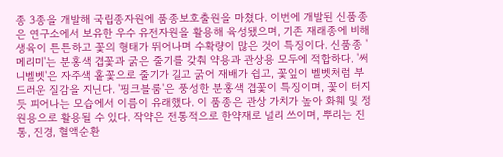종 3종을 개발해 국립종자원에 품종보호출원을 마쳤다. 이번에 개발된 신품종은 연구소에서 보유한 우수 유전자원을 활용해 육성됐으며, 기존 재래종에 비해 생육이 튼튼하고 꽃의 형태가 뛰어나며 수확량이 많은 것이 특징이다. 신품종 '메리미'는 분홍색 겹꽃과 굵은 줄기를 갖춰 약용과 관상용 모두에 적합하다. '써니벨벳'은 자주색 홑꽃으로 줄기가 길고 굵어 재배가 쉽고, 꽃잎이 벨벳처럼 부드러운 질감을 지닌다. '핑크블룸'은 풍성한 분홍색 겹꽃이 특징이며, 꽃이 터지듯 피어나는 모습에서 이름이 유래했다. 이 품종은 관상 가치가 높아 화훼 및 정원용으로 활용될 수 있다. 작약은 전통적으로 한약재로 널리 쓰이며, 뿌리는 진통, 진경, 혈액순환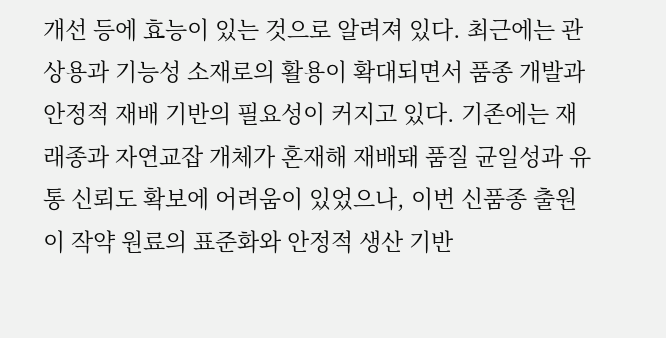개선 등에 효능이 있는 것으로 알려져 있다. 최근에는 관상용과 기능성 소재로의 활용이 확대되면서 품종 개발과 안정적 재배 기반의 필요성이 커지고 있다. 기존에는 재래종과 자연교잡 개체가 혼재해 재배돼 품질 균일성과 유통 신뢰도 확보에 어려움이 있었으나, 이번 신품종 출원이 작약 원료의 표준화와 안정적 생산 기반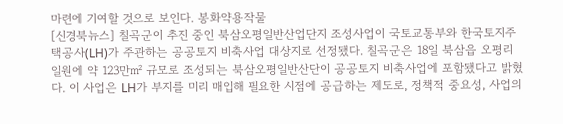마련에 기여할 것으로 보인다. 봉화약용작물
[신경북뉴스] 칠곡군이 추진 중인 북삼오평일반산업단지 조성사업이 국토교통부와 한국토지주택공사(LH)가 주관하는 공공토지 비축사업 대상지로 선정됐다. 칠곡군은 18일 북삼읍 오평리 일원에 약 123만㎡ 규모로 조성되는 북삼오평일반산단이 공공토지 비축사업에 포함됐다고 밝혔다. 이 사업은 LH가 부지를 미리 매입해 필요한 시점에 공급하는 제도로, 정책적 중요성, 사업의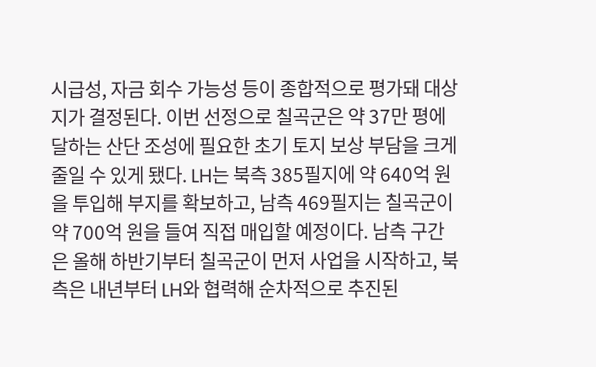시급성, 자금 회수 가능성 등이 종합적으로 평가돼 대상지가 결정된다. 이번 선정으로 칠곡군은 약 37만 평에 달하는 산단 조성에 필요한 초기 토지 보상 부담을 크게 줄일 수 있게 됐다. LH는 북측 385필지에 약 640억 원을 투입해 부지를 확보하고, 남측 469필지는 칠곡군이 약 700억 원을 들여 직접 매입할 예정이다. 남측 구간은 올해 하반기부터 칠곡군이 먼저 사업을 시작하고, 북측은 내년부터 LH와 협력해 순차적으로 추진된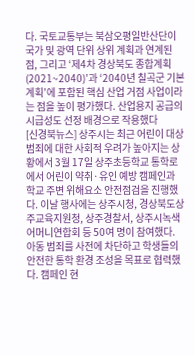다. 국토교통부는 북삼오평일반산단이 국가 및 광역 단위 상위 계획과 연계된 점, 그리고 ‘제4차 경상북도 종합계획(2021~2040)’과 ‘2040년 칠곡군 기본계획’에 포함된 핵심 산업 거점 사업이라는 점을 높이 평가했다. 산업용지 공급의 시급성도 선정 배경으로 작용했다
[신경북뉴스] 상주시는 최근 어린이 대상 범죄에 대한 사회적 우려가 높아지는 상황에서 3월 17일 상주초등학교 통학로에서 어린이 약취·유인 예방 캠페인과 학교 주변 위해요소 안전점검을 진행했다. 이날 행사에는 상주시청, 경상북도상주교육지원청, 상주경찰서, 상주시녹색어머니연합회 등 50여 명이 참여했다. 아동 범죄를 사전에 차단하고 학생들의 안전한 통학 환경 조성을 목표로 협력했다. 캠페인 현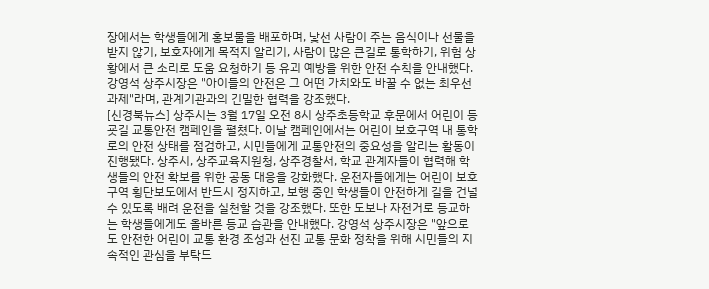장에서는 학생들에게 홍보물을 배포하며, 낯선 사람이 주는 음식이나 선물을 받지 않기, 보호자에게 목적지 알리기, 사람이 많은 큰길로 통학하기, 위험 상황에서 큰 소리로 도움 요청하기 등 유괴 예방을 위한 안전 수칙을 안내했다. 강영석 상주시장은 "아이들의 안전은 그 어떤 가치와도 바꿀 수 없는 최우선 과제"라며, 관계기관과의 긴밀한 협력을 강조했다.
[신경북뉴스] 상주시는 3월 17일 오전 8시 상주초등학교 후문에서 어린이 등굣길 교통안전 캠페인을 펼쳤다. 이날 캠페인에서는 어린이 보호구역 내 통학로의 안전 상태를 점검하고, 시민들에게 교통안전의 중요성을 알리는 활동이 진행됐다. 상주시, 상주교육지원청, 상주경찰서, 학교 관계자들이 협력해 학생들의 안전 확보를 위한 공동 대응을 강화했다. 운전자들에게는 어린이 보호구역 횡단보도에서 반드시 정지하고, 보행 중인 학생들이 안전하게 길을 건널 수 있도록 배려 운전을 실천할 것을 강조했다. 또한 도보나 자전거로 등교하는 학생들에게도 올바른 등교 습관을 안내했다. 강영석 상주시장은 "앞으로도 안전한 어린이 교통 환경 조성과 선진 교통 문화 정착을 위해 시민들의 지속적인 관심을 부탁드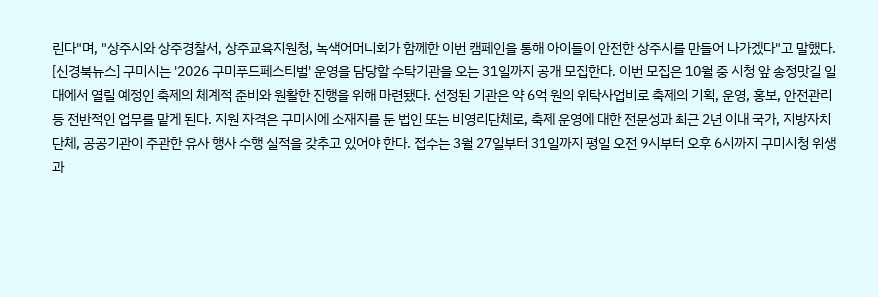린다"며, "상주시와 상주경찰서, 상주교육지원청, 녹색어머니회가 함께한 이번 캠페인을 통해 아이들이 안전한 상주시를 만들어 나가겠다"고 말했다.
[신경북뉴스] 구미시는 '2026 구미푸드페스티벌' 운영을 담당할 수탁기관을 오는 31일까지 공개 모집한다. 이번 모집은 10월 중 시청 앞 송정맛길 일대에서 열릴 예정인 축제의 체계적 준비와 원활한 진행을 위해 마련됐다. 선정된 기관은 약 6억 원의 위탁사업비로 축제의 기획, 운영, 홍보, 안전관리 등 전반적인 업무를 맡게 된다. 지원 자격은 구미시에 소재지를 둔 법인 또는 비영리단체로, 축제 운영에 대한 전문성과 최근 2년 이내 국가, 지방자치단체, 공공기관이 주관한 유사 행사 수행 실적을 갖추고 있어야 한다. 접수는 3월 27일부터 31일까지 평일 오전 9시부터 오후 6시까지 구미시청 위생과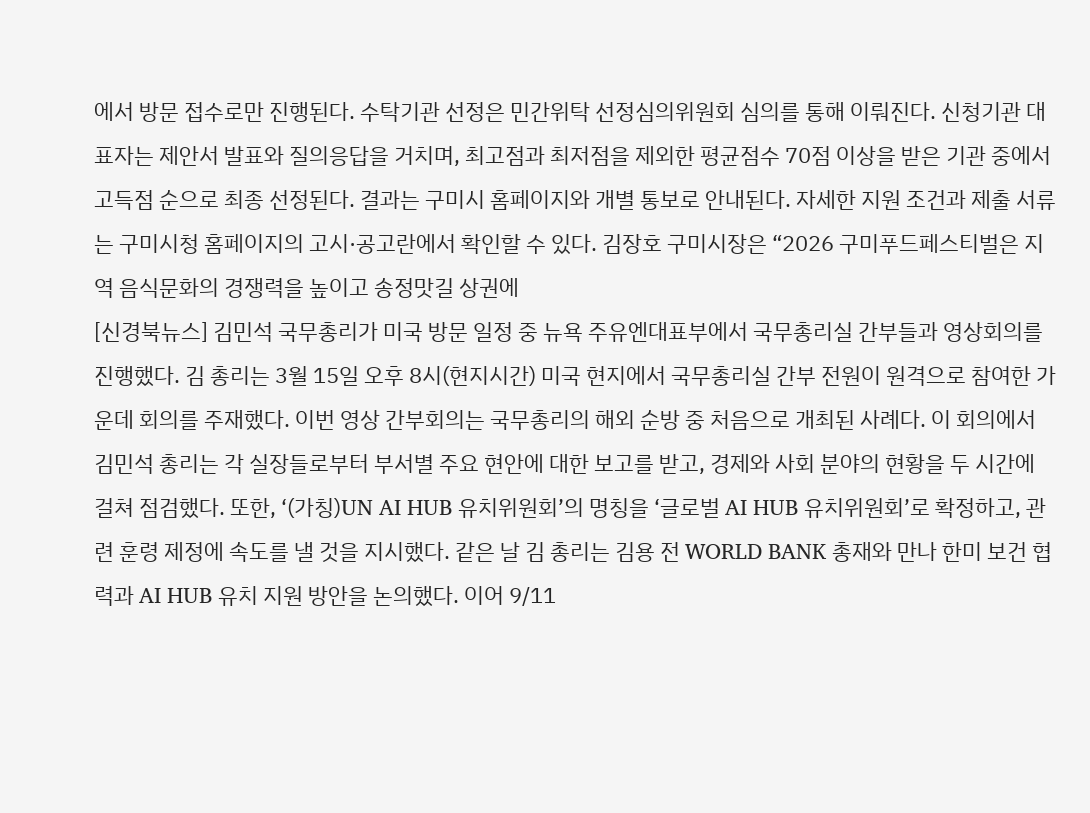에서 방문 접수로만 진행된다. 수탁기관 선정은 민간위탁 선정심의위원회 심의를 통해 이뤄진다. 신청기관 대표자는 제안서 발표와 질의응답을 거치며, 최고점과 최저점을 제외한 평균점수 70점 이상을 받은 기관 중에서 고득점 순으로 최종 선정된다. 결과는 구미시 홈페이지와 개별 통보로 안내된다. 자세한 지원 조건과 제출 서류는 구미시청 홈페이지의 고시·공고란에서 확인할 수 있다. 김장호 구미시장은 “2026 구미푸드페스티벌은 지역 음식문화의 경쟁력을 높이고 송정맛길 상권에
[신경북뉴스] 김민석 국무총리가 미국 방문 일정 중 뉴욕 주유엔대표부에서 국무총리실 간부들과 영상회의를 진행했다. 김 총리는 3월 15일 오후 8시(현지시간) 미국 현지에서 국무총리실 간부 전원이 원격으로 참여한 가운데 회의를 주재했다. 이번 영상 간부회의는 국무총리의 해외 순방 중 처음으로 개최된 사례다. 이 회의에서 김민석 총리는 각 실장들로부터 부서별 주요 현안에 대한 보고를 받고, 경제와 사회 분야의 현황을 두 시간에 걸쳐 점검했다. 또한, ‘(가칭)UN AI HUB 유치위원회’의 명칭을 ‘글로벌 AI HUB 유치위원회’로 확정하고, 관련 훈령 제정에 속도를 낼 것을 지시했다. 같은 날 김 총리는 김용 전 WORLD BANK 총재와 만나 한미 보건 협력과 AI HUB 유치 지원 방안을 논의했다. 이어 9/11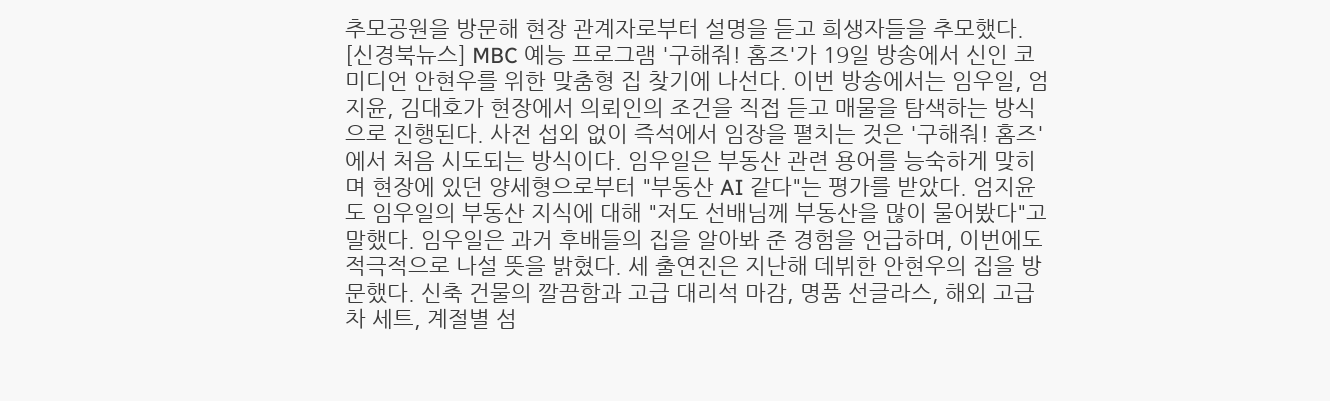추모공원을 방문해 현장 관계자로부터 설명을 듣고 희생자들을 추모했다.
[신경북뉴스] MBC 예능 프로그램 '구해줘! 홈즈'가 19일 방송에서 신인 코미디언 안현우를 위한 맞춤형 집 찾기에 나선다. 이번 방송에서는 임우일, 엄지윤, 김대호가 현장에서 의뢰인의 조건을 직접 듣고 매물을 탐색하는 방식으로 진행된다. 사전 섭외 없이 즉석에서 임장을 펼치는 것은 '구해줘! 홈즈'에서 처음 시도되는 방식이다. 임우일은 부동산 관련 용어를 능숙하게 맞히며 현장에 있던 양세형으로부터 "부동산 AI 같다"는 평가를 받았다. 엄지윤도 임우일의 부동산 지식에 대해 "저도 선배님께 부동산을 많이 물어봤다"고 말했다. 임우일은 과거 후배들의 집을 알아봐 준 경험을 언급하며, 이번에도 적극적으로 나설 뜻을 밝혔다. 세 출연진은 지난해 데뷔한 안현우의 집을 방문했다. 신축 건물의 깔끔함과 고급 대리석 마감, 명품 선글라스, 해외 고급 차 세트, 계절별 섬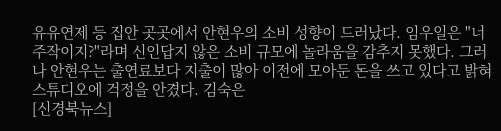유유연제 등 집안 곳곳에서 안현우의 소비 성향이 드러났다. 임우일은 "너 주작이지?"라며 신인답지 않은 소비 규모에 놀라움을 감추지 못했다. 그러나 안현우는 출연료보다 지출이 많아 이전에 모아둔 돈을 쓰고 있다고 밝혀 스튜디오에 걱정을 안겼다. 김숙은
[신경북뉴스]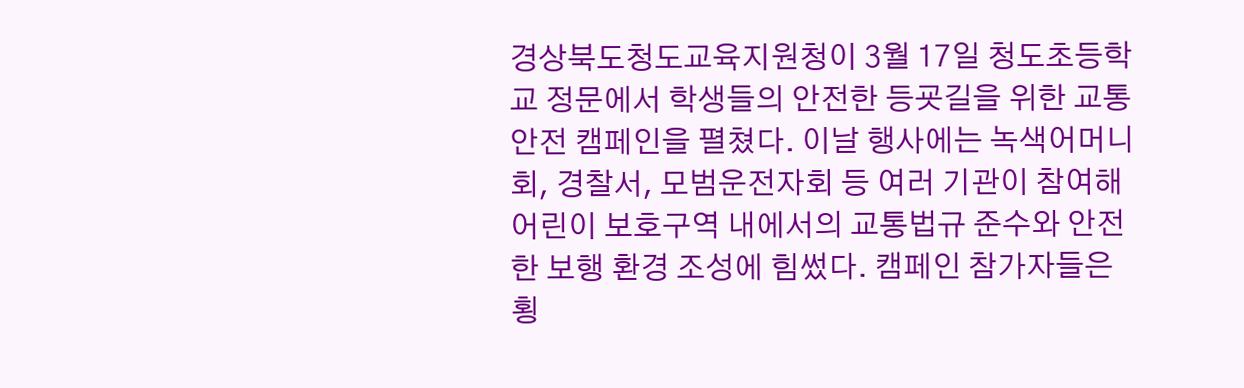경상북도청도교육지원청이 3월 17일 청도초등학교 정문에서 학생들의 안전한 등굣길을 위한 교통안전 캠페인을 펼쳤다. 이날 행사에는 녹색어머니회, 경찰서, 모범운전자회 등 여러 기관이 참여해 어린이 보호구역 내에서의 교통법규 준수와 안전한 보행 환경 조성에 힘썼다. 캠페인 참가자들은 횡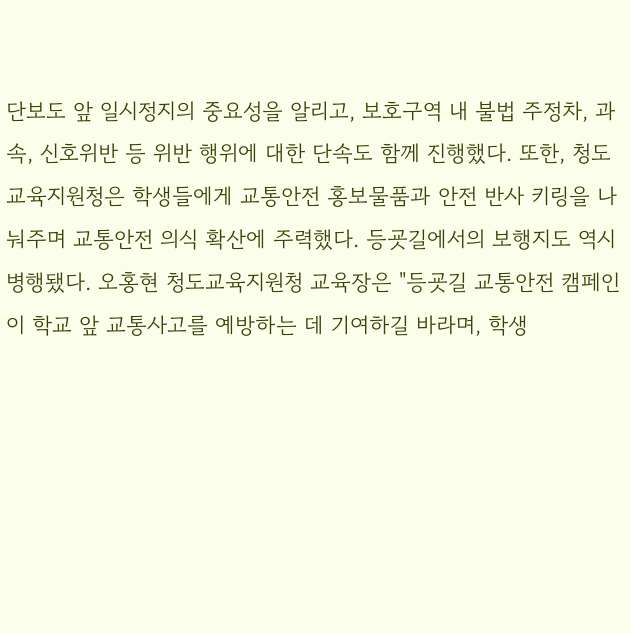단보도 앞 일시정지의 중요성을 알리고, 보호구역 내 불법 주정차, 과속, 신호위반 등 위반 행위에 대한 단속도 함께 진행했다. 또한, 청도교육지원청은 학생들에게 교통안전 홍보물품과 안전 반사 키링을 나눠주며 교통안전 의식 확산에 주력했다. 등굣길에서의 보행지도 역시 병행됐다. 오홍현 청도교육지원청 교육장은 "등굣길 교통안전 캠페인이 학교 앞 교통사고를 예방하는 데 기여하길 바라며, 학생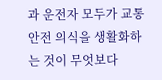과 운전자 모두가 교통안전 의식을 생활화하는 것이 무엇보다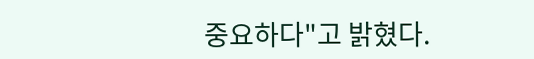중요하다"고 밝혔다.